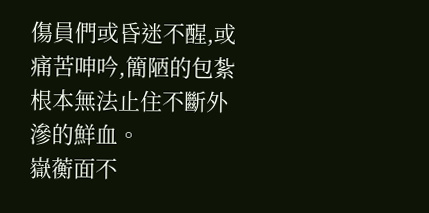傷員們或昏迷不醒,或痛苦呻吟,簡陋的包紮根本無法止住不斷外滲的鮮血。
嶽蘅面不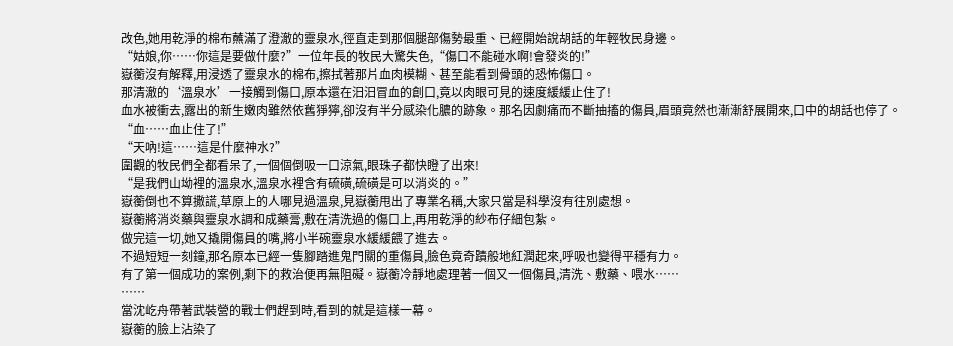改色,她用乾淨的棉布蘸滿了澄澈的靈泉水,徑直走到那個腿部傷勢最重、已經開始說胡話的年輕牧民身邊。
“姑娘,你……你這是要做什麼?”一位年長的牧民大驚失色,“傷口不能碰水啊!會發炎的!”
嶽蘅沒有解釋,用浸透了靈泉水的棉布,擦拭著那片血肉模糊、甚至能看到骨頭的恐怖傷口。
那清澈的‘溫泉水’一接觸到傷口,原本還在汩汩冒血的創口,竟以肉眼可見的速度緩緩止住了!
血水被衝去,露出的新生嫩肉雖然依舊猙獰,卻沒有半分感染化膿的跡象。那名因劇痛而不斷抽搐的傷員,眉頭竟然也漸漸舒展開來,口中的胡話也停了。
“血……血止住了!”
“天吶!這……這是什麼神水?”
圍觀的牧民們全都看呆了,一個個倒吸一口涼氣,眼珠子都快瞪了出來!
“是我們山坳裡的溫泉水,溫泉水裡含有硫磺,硫磺是可以消炎的。”
嶽蘅倒也不算撒謊,草原上的人哪見過溫泉,見嶽蘅甩出了專業名稱,大家只當是科學沒有往別處想。
嶽蘅將消炎藥與靈泉水調和成藥膏,敷在清洗過的傷口上,再用乾淨的紗布仔細包紮。
做完這一切,她又撬開傷員的嘴,將小半碗靈泉水緩緩餵了進去。
不過短短一刻鐘,那名原本已經一隻腳踏進鬼門關的重傷員,臉色竟奇蹟般地紅潤起來,呼吸也變得平穩有力。
有了第一個成功的案例,剩下的救治便再無阻礙。嶽蘅冷靜地處理著一個又一個傷員,清洗、敷藥、喂水……
……
當沈屹舟帶著武裝營的戰士們趕到時,看到的就是這樣一幕。
嶽蘅的臉上沾染了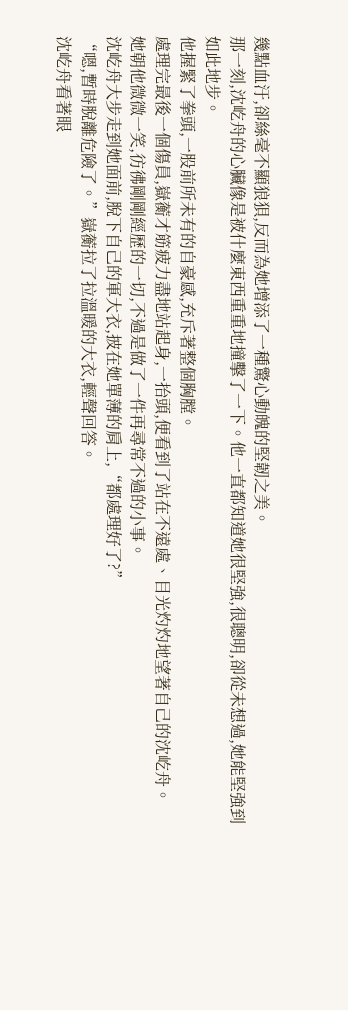幾點血汙,卻絲毫不顯狼狽,反而為她增添了一種驚心動魄的堅韌之美。
那一刻,沈屹舟的心臟像是被什麼東西重重地撞擊了一下。他一直都知道她很堅強,很聰明,卻從未想過,她能堅強到如此地步。
他握緊了拳頭,一股前所未有的自豪感,充斥著整個胸膛。
處理完最後一個傷員,嶽蘅才筋疲力盡地站起身,一抬頭,便看到了站在不遠處、目光灼灼地望著自己的沈屹舟。
她朝他微微一笑,彷彿剛剛經歷的一切,不過是做了一件再尋常不過的小事。
沈屹舟大步走到她面前,脫下自己的軍大衣,披在她單薄的肩上,“都處理好了?”
“嗯,暫時脫離危險了。”嶽蘅拉了拉溫暖的大衣,輕聲回答。
沈屹舟看著眼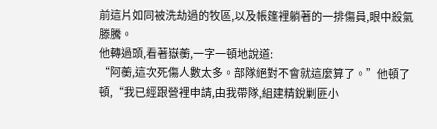前這片如同被洗劫過的牧區,以及帳篷裡躺著的一排傷員,眼中殺氣滕騰。
他轉過頭,看著嶽蘅,一字一頓地說道:
“阿蘅,這次死傷人數太多。部隊絕對不會就這麼算了。”他頓了頓,“我已經跟營裡申請,由我帶隊,組建精銳剿匪小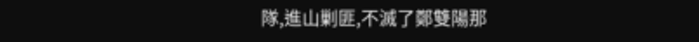隊,進山剿匪,不滅了鄭雙陽那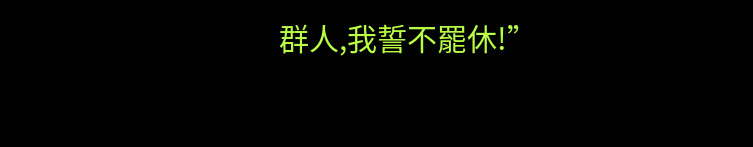群人,我誓不罷休!”